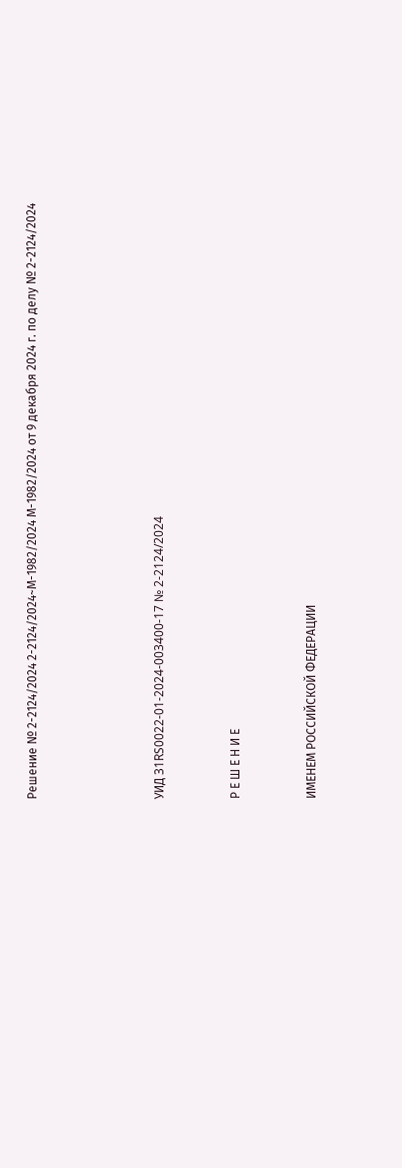Решение № 2-2124/2024 2-2124/2024~М-1982/2024 М-1982/2024 от 9 декабря 2024 г. по делу № 2-2124/2024




УИД 31RS0022-01-2024-003400-17 № 2-2124/2024


Р Е Ш Е Н И Е


ИМЕНЕМ РОССИЙСКОЙ ФЕДЕРАЦИИ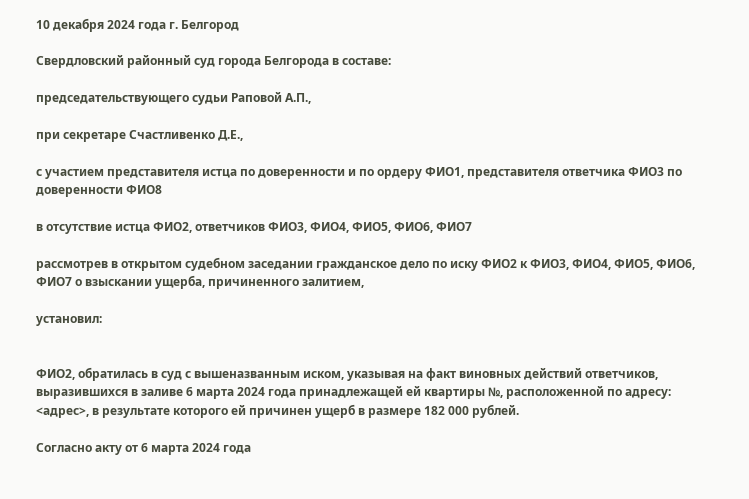10 декабря 2024 года г. Белгород

Свердловский районный суд города Белгорода в составе:

председательствующего судьи Раповой А.П.,

при секретаре Счастливенко Д.Е.,

с участием представителя истца по доверенности и по ордеру ФИО1, представителя ответчика ФИО3 по доверенности ФИО8

в отсутствие истца ФИО2, ответчиков ФИО3, ФИО4, ФИО5, ФИО6, ФИО7

рассмотрев в открытом судебном заседании гражданское дело по иску ФИО2 к ФИО3, ФИО4, ФИО5, ФИО6, ФИО7 о взыскании ущерба, причиненного залитием,

установил:


ФИО2, обратилась в суд с вышеназванным иском, указывая на факт виновных действий ответчиков, выразившихся в заливе 6 марта 2024 года принадлежащей ей квартиры №, расположенной по адресу: <адрес>, в результате которого ей причинен ущерб в размере 182 000 рублей.

Согласно акту от 6 марта 2024 года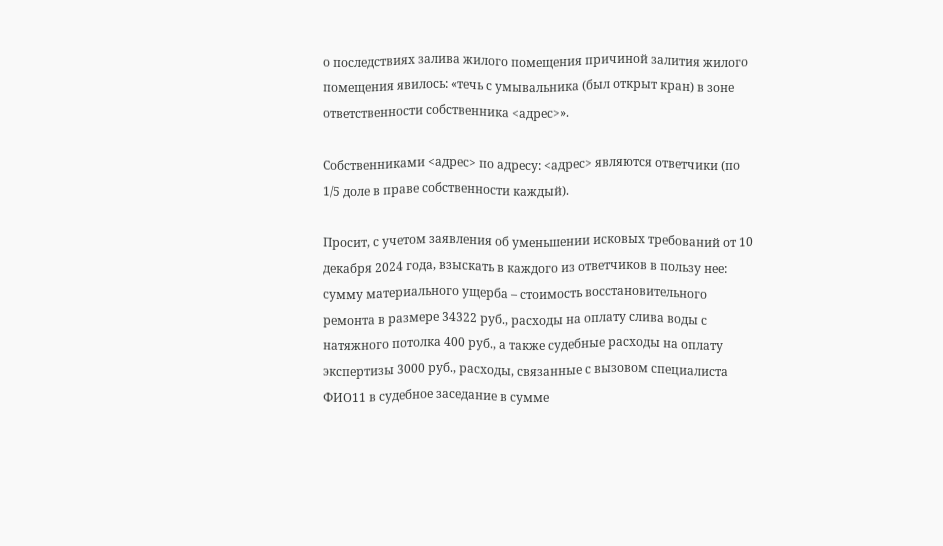о последствиях залива жилого помещения причиной залития жилого помещения явилось: «течь с умывальника (был открыт кран) в зоне ответственности собственника <адрес>».

Собственниками <адрес> по адресу: <адрес> являются ответчики (по 1/5 доле в праве собственности каждый).

Просит, с учетом заявления об уменьшении исковых требований от 10 декабря 2024 года, взыскать в каждого из ответчиков в пользу нее: сумму материального ущерба – стоимость восстановительного ремонта в размере 34322 руб., расходы на оплату слива воды с натяжного потолка 400 руб., а также судебные расходы на оплату экспертизы 3000 руб., расходы, связанные с вызовом специалиста ФИО11 в судебное заседание в сумме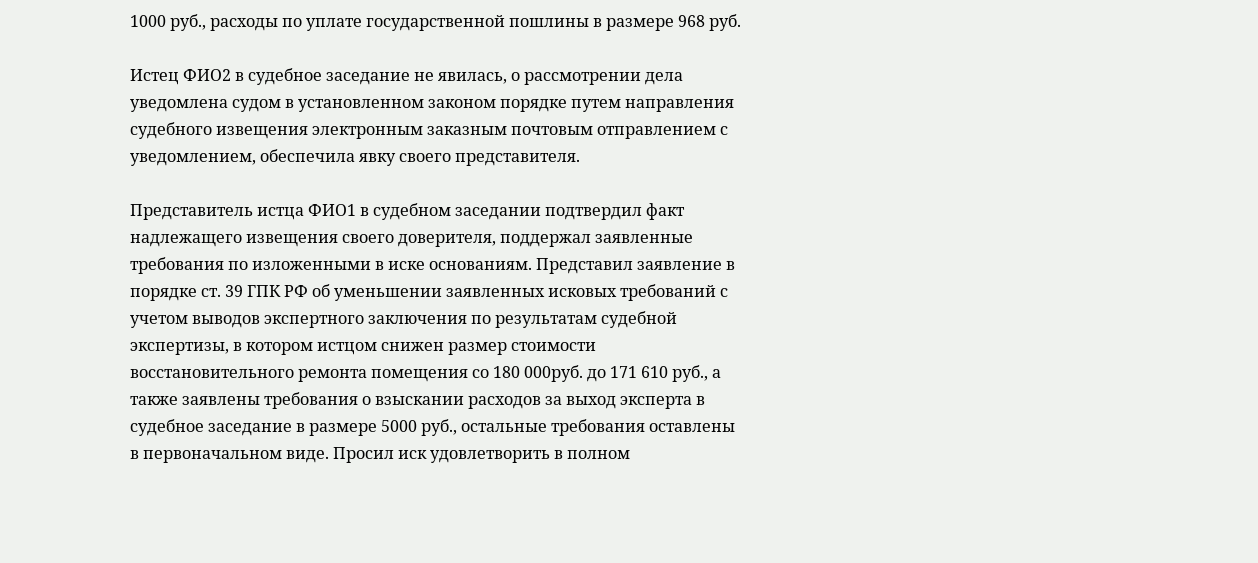1000 руб., расходы по уплате государственной пошлины в размере 968 руб.

Истец ФИО2 в судебное заседание не явилась, о рассмотрении дела уведомлена судом в установленном законом порядке путем направления судебного извещения электронным заказным почтовым отправлением с уведомлением, обеспечила явку своего представителя.

Представитель истца ФИО1 в судебном заседании подтвердил факт надлежащего извещения своего доверителя, поддержал заявленные требования по изложенными в иске основаниям. Представил заявление в порядке ст. 39 ГПК РФ об уменьшении заявленных исковых требований с учетом выводов экспертного заключения по результатам судебной экспертизы, в котором истцом снижен размер стоимости восстановительного ремонта помещения со 180 000руб. до 171 610 руб., а также заявлены требования о взыскании расходов за выход эксперта в судебное заседание в размере 5000 руб., остальные требования оставлены в первоначальном виде. Просил иск удовлетворить в полном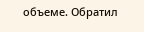объеме. Обратил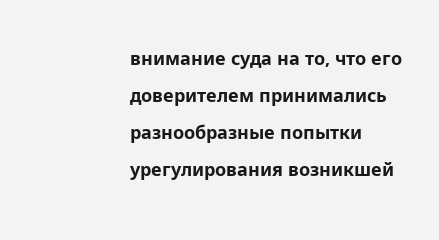внимание суда на то, что его доверителем принимались разнообразные попытки урегулирования возникшей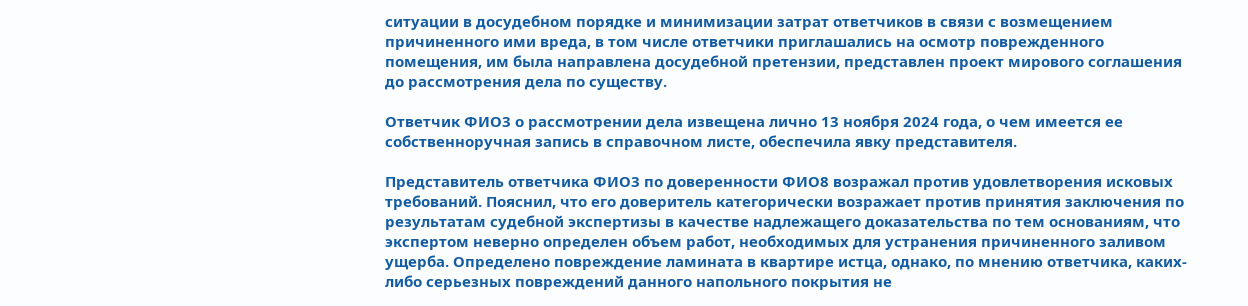ситуации в досудебном порядке и минимизации затрат ответчиков в связи с возмещением причиненного ими вреда, в том числе ответчики приглашались на осмотр поврежденного помещения, им была направлена досудебной претензии, представлен проект мирового соглашения до рассмотрения дела по существу.

Ответчик ФИО3 о рассмотрении дела извещена лично 13 ноября 2024 года, о чем имеется ее собственноручная запись в справочном листе, обеспечила явку представителя.

Представитель ответчика ФИО3 по доверенности ФИО8 возражал против удовлетворения исковых требований. Пояснил, что его доверитель категорически возражает против принятия заключения по результатам судебной экспертизы в качестве надлежащего доказательства по тем основаниям, что экспертом неверно определен объем работ, необходимых для устранения причиненного заливом ущерба. Определено повреждение ламината в квартире истца, однако, по мнению ответчика, каких-либо серьезных повреждений данного напольного покрытия не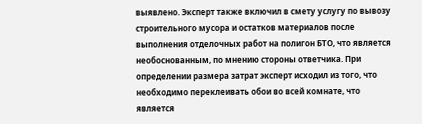выявлено. Эксперт также включил в смету услугу по вывозу строительного мусора и остатков материалов после выполнения отделочных работ на полигон БТО, что является необоснованным, по мнению стороны ответчика. При определении размера затрат эксперт исходил из того, что необходимо переклеивать обои во всей комнате, что является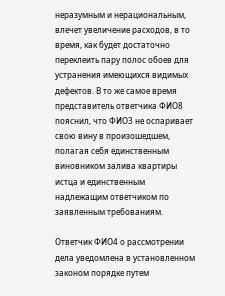неразумным и нерациональным, влечет увеличение расходов, в то время, как будет достаточно переклеить пару полос обоев для устранения имеющихся видимых дефектов. В то же самое время представитель ответчика ФИО8 пояснил, что ФИО3 не оспаривает свою вину в произошедшем, полагая себя единственным виновником залива квартиры истца и единственным надлежащим ответчиком по заявленным требованиям.

Ответчик ФИО4 о рассмотрении дела уведомлена в установленном законом порядке путем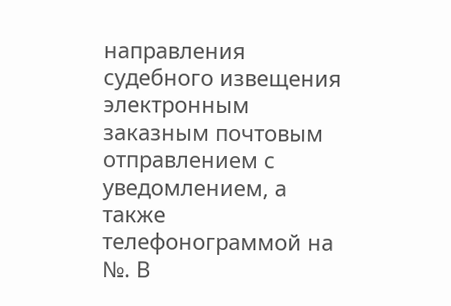направления судебного извещения электронным заказным почтовым отправлением с уведомлением, а также телефонограммой на №. В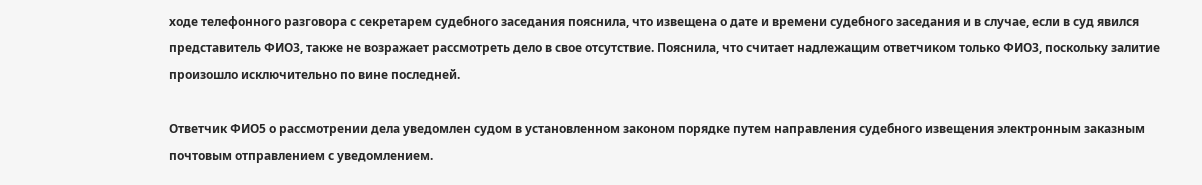ходе телефонного разговора с секретарем судебного заседания пояснила, что извещена о дате и времени судебного заседания и в случае, если в суд явился представитель ФИО3, также не возражает рассмотреть дело в свое отсутствие. Пояснила, что считает надлежащим ответчиком только ФИО3, поскольку залитие произошло исключительно по вине последней.

Ответчик ФИО5 о рассмотрении дела уведомлен судом в установленном законом порядке путем направления судебного извещения электронным заказным почтовым отправлением с уведомлением.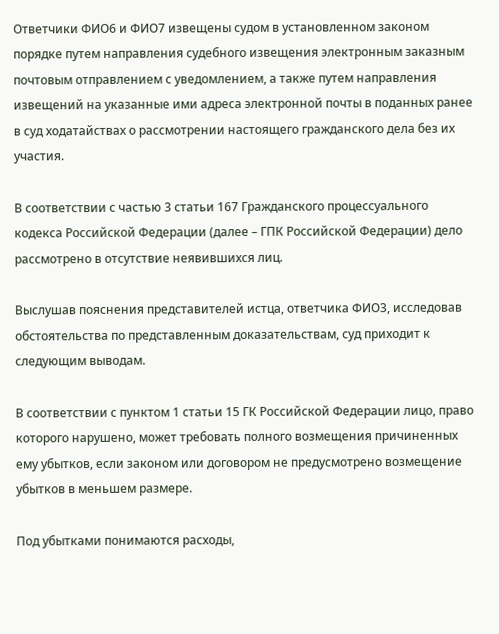Ответчики ФИО6 и ФИО7 извещены судом в установленном законом порядке путем направления судебного извещения электронным заказным почтовым отправлением с уведомлением, а также путем направления извещений на указанные ими адреса электронной почты в поданных ранее в суд ходатайствах о рассмотрении настоящего гражданского дела без их участия.

В соответствии с частью 3 статьи 167 Гражданского процессуального кодекса Российской Федерации (далее – ГПК Российской Федерации) дело рассмотрено в отсутствие неявившихся лиц.

Выслушав пояснения представителей истца, ответчика ФИО3, исследовав обстоятельства по представленным доказательствам, суд приходит к следующим выводам.

В соответствии с пунктом 1 статьи 15 ГК Российской Федерации лицо, право которого нарушено, может требовать полного возмещения причиненных ему убытков, если законом или договором не предусмотрено возмещение убытков в меньшем размере.

Под убытками понимаются расходы,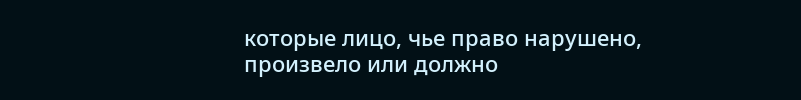которые лицо, чье право нарушено, произвело или должно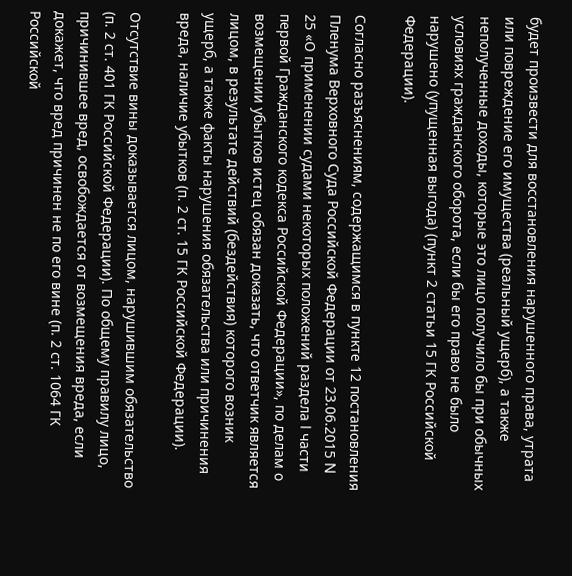будет произвести для восстановления нарушенного права, утрата или повреждение его имущества (реальный ущерб), а также неполученные доходы, которые это лицо получило бы при обычных условиях гражданского оборота, если бы его право не было нарушено (упущенная выгода) (пункт 2 статьи 15 ГК Российской Федерации).

Согласно разъяснениям, содержащимся в пункте 12 постановления Пленума Верховного Суда Российской Федерации от 23.06.2015 N 25 «О применении судами некоторых положений раздела I части первой Гражданского кодекса Российской Федерации», по делам о возмещении убытков истец обязан доказать, что ответчик является лицом, в результате действий (бездействия) которого возник ущерб, а также факты нарушения обязательства или причинения вреда, наличие убытков (п. 2 ст. 15 ГК Российской Федерации).

Отсутствие вины доказывается лицом, нарушившим обязательство (п. 2 ст. 401 ГК Российской Федерации). По общему правилу лицо, причинившее вред, освобождается от возмещения вреда, если докажет, что вред причинен не по его вине (п. 2 ст. 1064 ГК Российской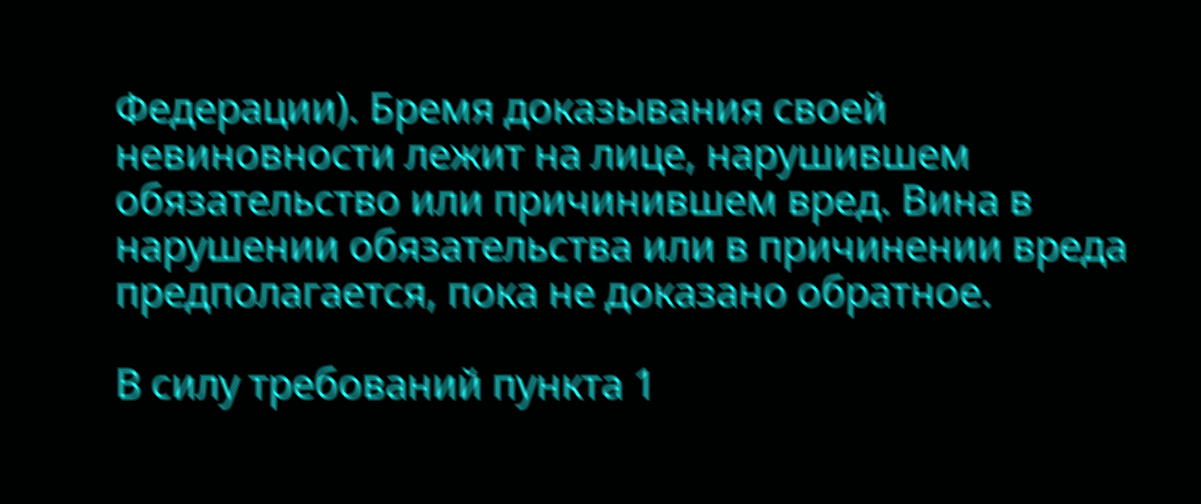Федерации). Бремя доказывания своей невиновности лежит на лице, нарушившем обязательство или причинившем вред. Вина в нарушении обязательства или в причинении вреда предполагается, пока не доказано обратное.

В силу требований пункта 1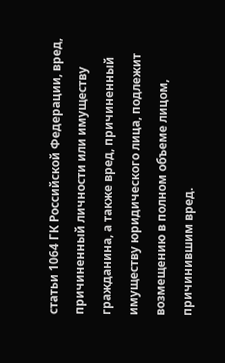статьи 1064 ГК Российской Федерации, вред, причиненный личности или имуществу гражданина, а также вред, причиненный имуществу юридического лица, подлежит возмещению в полном объеме лицом, причинившим вред.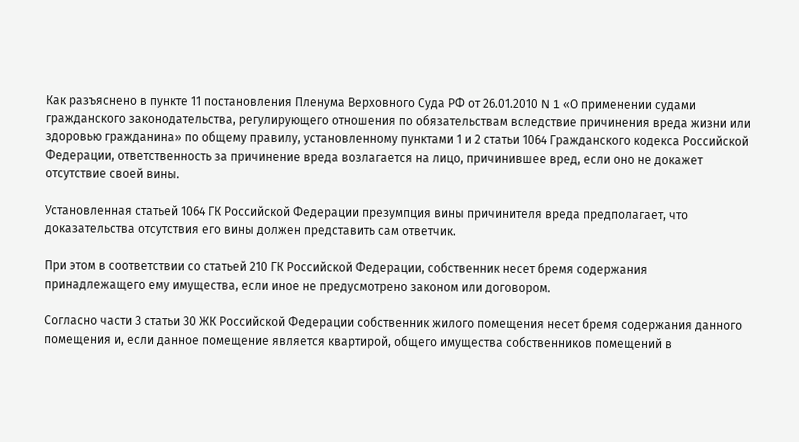Как разъяснено в пункте 11 постановления Пленума Верховного Суда РФ от 26.01.2010 N 1 «О применении судами гражданского законодательства, регулирующего отношения по обязательствам вследствие причинения вреда жизни или здоровью гражданина» по общему правилу, установленному пунктами 1 и 2 статьи 1064 Гражданского кодекса Российской Федерации, ответственность за причинение вреда возлагается на лицо, причинившее вред, если оно не докажет отсутствие своей вины.

Установленная статьей 1064 ГК Российской Федерации презумпция вины причинителя вреда предполагает, что доказательства отсутствия его вины должен представить сам ответчик.

При этом в соответствии со статьей 210 ГК Российской Федерации, собственник несет бремя содержания принадлежащего ему имущества, если иное не предусмотрено законом или договором.

Согласно части 3 статьи 30 ЖК Российской Федерации собственник жилого помещения несет бремя содержания данного помещения и, если данное помещение является квартирой, общего имущества собственников помещений в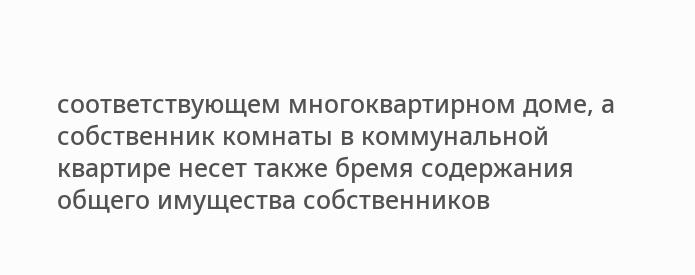соответствующем многоквартирном доме, а собственник комнаты в коммунальной квартире несет также бремя содержания общего имущества собственников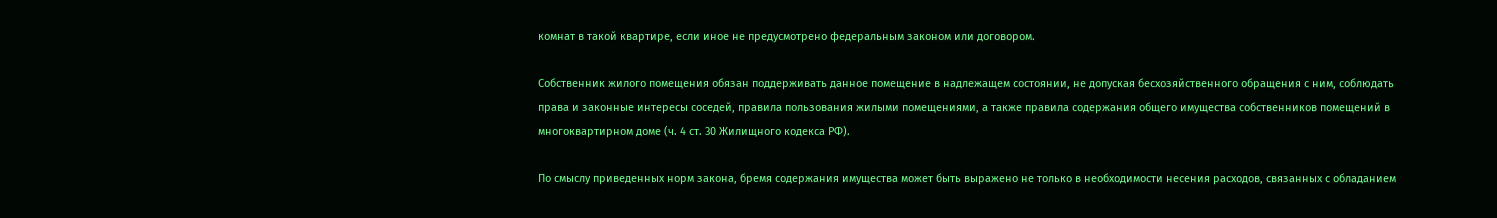комнат в такой квартире, если иное не предусмотрено федеральным законом или договором.

Собственник жилого помещения обязан поддерживать данное помещение в надлежащем состоянии, не допуская бесхозяйственного обращения с ним, соблюдать права и законные интересы соседей, правила пользования жилыми помещениями, а также правила содержания общего имущества собственников помещений в многоквартирном доме (ч. 4 ст. 30 Жилищного кодекса РФ).

По смыслу приведенных норм закона, бремя содержания имущества может быть выражено не только в необходимости несения расходов, связанных с обладанием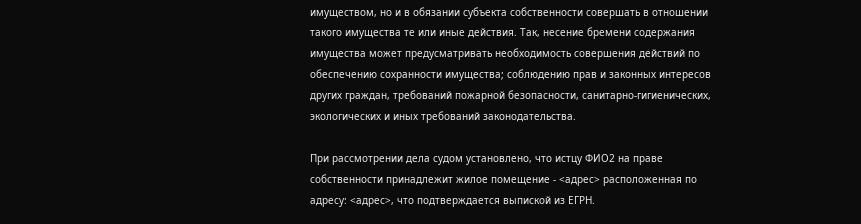имуществом, но и в обязании субъекта собственности совершать в отношении такого имущества те или иные действия. Так, несение бремени содержания имущества может предусматривать необходимость совершения действий по обеспечению сохранности имущества; соблюдению прав и законных интересов других граждан, требований пожарной безопасности, санитарно-гигиенических, экологических и иных требований законодательства.

При рассмотрении дела судом установлено, что истцу ФИО2 на праве собственности принадлежит жилое помещение - <адрес> расположенная по адресу: <адрес>, что подтверждается выпиской из ЕГРН.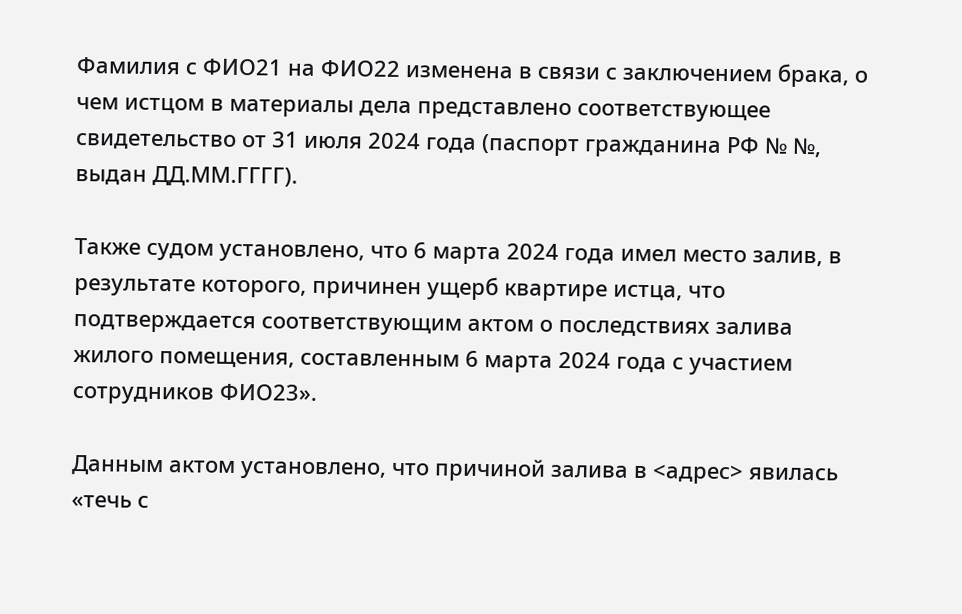Фамилия с ФИО21 на ФИО22 изменена в связи с заключением брака, о чем истцом в материалы дела представлено соответствующее свидетельство от 31 июля 2024 года (паспорт гражданина РФ № №, выдан ДД.ММ.ГГГГ).

Также судом установлено, что 6 марта 2024 года имел место залив, в результате которого, причинен ущерб квартире истца, что подтверждается соответствующим актом о последствиях залива жилого помещения, составленным 6 марта 2024 года с участием сотрудников ФИО23».

Данным актом установлено, что причиной залива в <адрес> явилась «течь с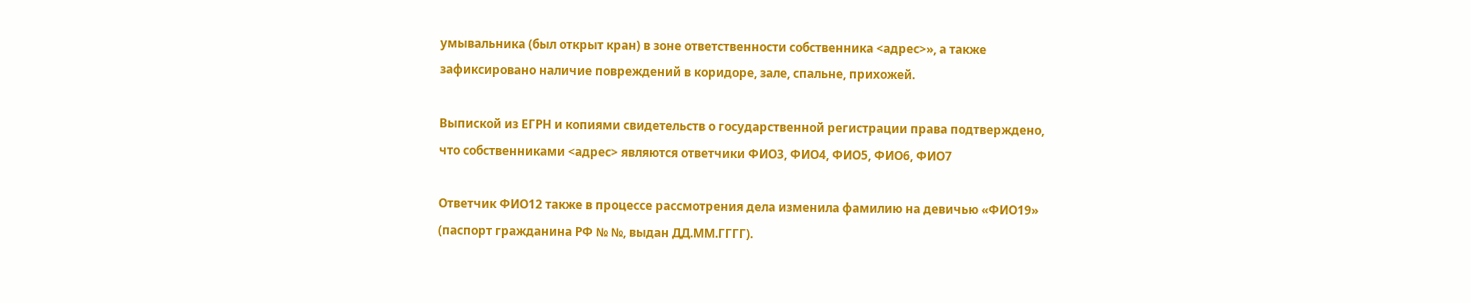умывальника (был открыт кран) в зоне ответственности собственника <адрес>», а также зафиксировано наличие повреждений в коридоре, зале, спальне, прихожей.

Выпиской из ЕГРН и копиями свидетельств о государственной регистрации права подтверждено, что собственниками <адрес> являются ответчики ФИО3, ФИО4, ФИО5, ФИО6, ФИО7

Ответчик ФИО12 также в процессе рассмотрения дела изменила фамилию на девичью «ФИО19» (паспорт гражданина РФ № №, выдан ДД.ММ.ГГГГ).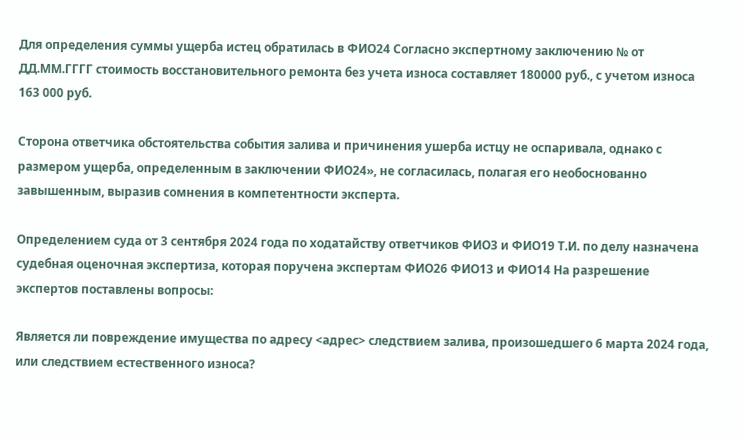Для определения суммы ущерба истец обратилась в ФИО24 Согласно экспертному заключению № от ДД.ММ.ГГГГ стоимость восстановительного ремонта без учета износа составляет 180000 руб., с учетом износа 163 000 руб.

Сторона ответчика обстоятельства события залива и причинения ушерба истцу не оспаривала, однако с размером ущерба, определенным в заключении ФИО24», не согласилась, полагая его необоснованно завышенным, выразив сомнения в компетентности эксперта.

Определением суда от 3 сентября 2024 года по ходатайству ответчиков ФИО3 и ФИО19 Т.И. по делу назначена судебная оценочная экспертиза, которая поручена экспертам ФИО26 ФИО13 и ФИО14 На разрешение экспертов поставлены вопросы:

Является ли повреждение имущества по адресу <адрес> следствием залива, произошедшего 6 марта 2024 года, или следствием естественного износа?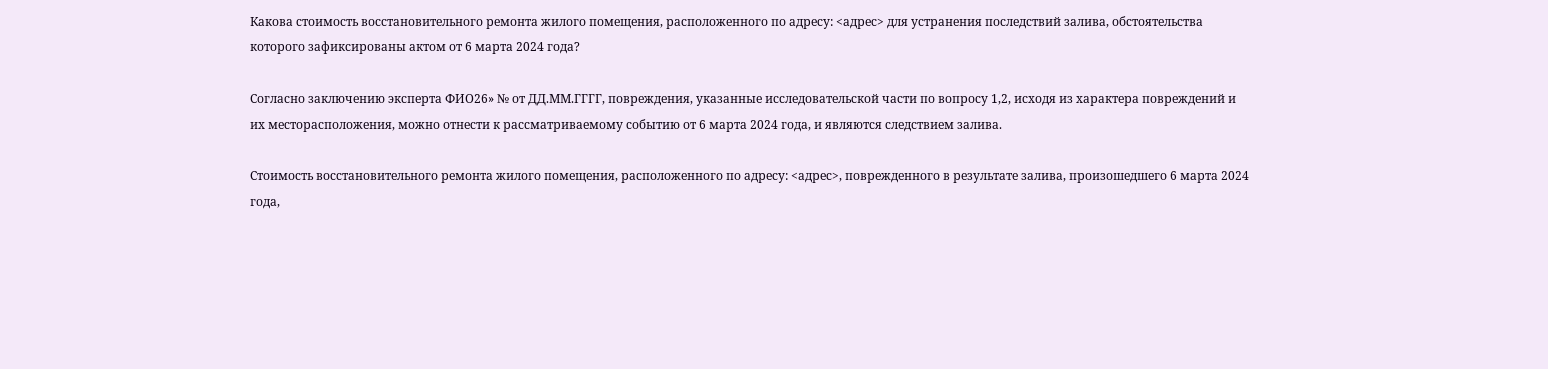Какова стоимость восстановительного ремонта жилого помещения, расположенного по адресу: <адрес> для устранения последствий залива, обстоятельства которого зафиксированы актом от 6 марта 2024 года?

Согласно заключению эксперта ФИО26» № от ДД.ММ.ГГГГ, повреждения, указанные исследовательской части по вопросу 1,2, исходя из характера повреждений и их месторасположения, можно отнести к рассматриваемому событию от 6 марта 2024 года, и являются следствием залива.

Стоимость восстановительного ремонта жилого помещения, расположенного по адресу: <адрес>, поврежденного в результате залива, произошедшего 6 марта 2024 года,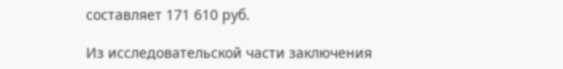составляет 171 610 руб.

Из исследовательской части заключения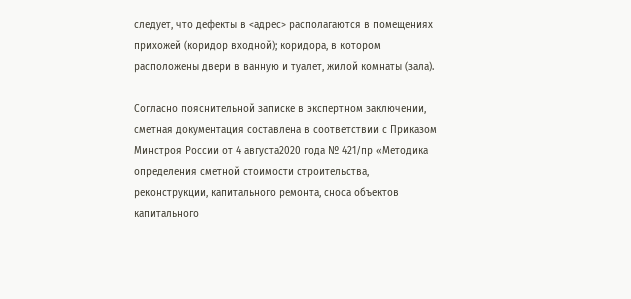следует, что дефекты в <адрес> располагаются в помещениях прихожей (коридор входной); коридора, в котором расположены двери в ванную и туалет, жилой комнаты (зала).

Согласно пояснительной записке в экспертном заключении, сметная документация составлена в соответствии с Приказом Минстроя России от 4 августа2020 года № 421/пр «Методика определения сметной стоимости строительства, реконструкции, капитального ремонта, сноса объектов капитального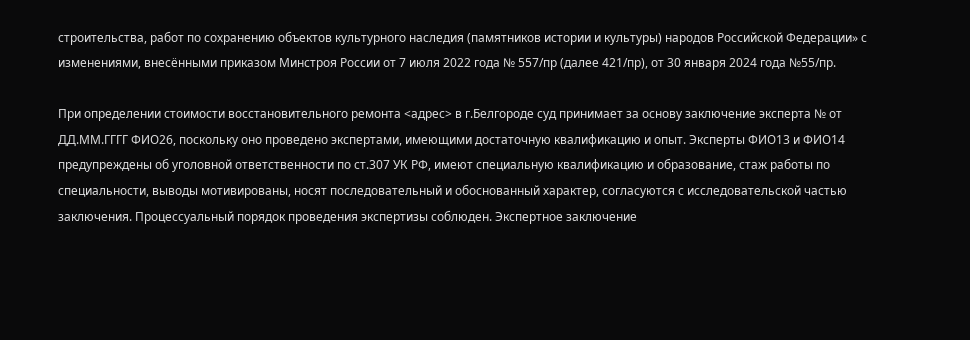строительства, работ по сохранению объектов культурного наследия (памятников истории и культуры) народов Российской Федерации» с изменениями, внесёнными приказом Минстроя России от 7 июля 2022 года № 557/пр (далее 421/пр), от 30 января 2024 года №55/пр.

При определении стоимости восстановительного ремонта <адрес> в г.Белгороде суд принимает за основу заключение эксперта № от ДД.ММ.ГГГГ ФИО26, поскольку оно проведено экспертами, имеющими достаточную квалификацию и опыт. Эксперты ФИО13 и ФИО14 предупреждены об уголовной ответственности по ст.307 УК РФ, имеют специальную квалификацию и образование, стаж работы по специальности, выводы мотивированы, носят последовательный и обоснованный характер, согласуются с исследовательской частью заключения. Процессуальный порядок проведения экспертизы соблюден. Экспертное заключение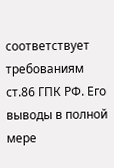соответствует требованиям ст.86 ГПК РФ. Его выводы в полной мере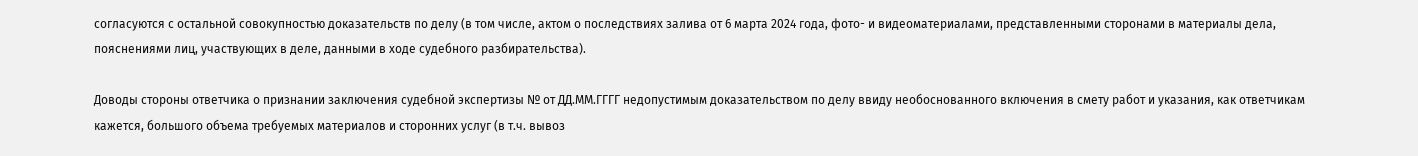согласуются с остальной совокупностью доказательств по делу (в том числе, актом о последствиях залива от 6 марта 2024 года, фото- и видеоматериалами, представленными сторонами в материалы дела, пояснениями лиц, участвующих в деле, данными в ходе судебного разбирательства).

Доводы стороны ответчика о признании заключения судебной экспертизы № от ДД.ММ.ГГГГ недопустимым доказательством по делу ввиду необоснованного включения в смету работ и указания, как ответчикам кажется, большого объема требуемых материалов и сторонних услуг (в т.ч. вывоз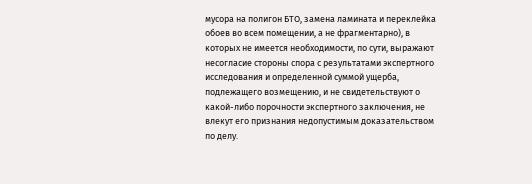мусора на полигон БТО, замена ламината и переклейка обоев во всем помещении, а не фрагментарно), в которых не имеется необходимости, по сути, выражают несогласие стороны спора с результатами экспертного исследования и определенной суммой ущерба, подлежащего возмещению, и не свидетельствуют о какой-либо порочности экспертного заключения, не влекут его признания недопустимым доказательством по делу.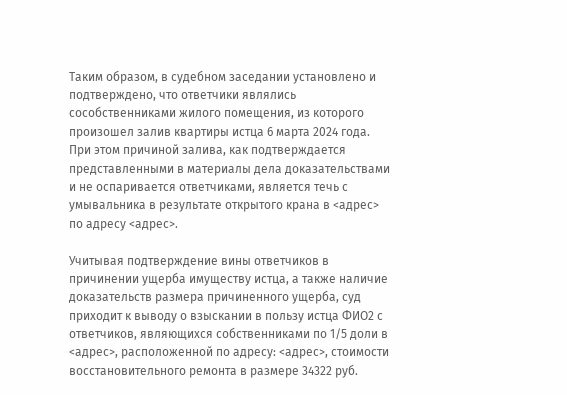Таким образом, в судебном заседании установлено и подтверждено, что ответчики являлись сособственниками жилого помещения, из которого произошел залив квартиры истца 6 марта 2024 года. При этом причиной залива, как подтверждается представленными в материалы дела доказательствами и не оспаривается ответчиками, является течь с умывальника в результате открытого крана в <адрес> по адресу <адрес>.

Учитывая подтверждение вины ответчиков в причинении ущерба имуществу истца, а также наличие доказательств размера причиненного ущерба, суд приходит к выводу о взыскании в пользу истца ФИО2 с ответчиков, являющихся собственниками по 1/5 доли в <адрес>, расположенной по адресу: <адрес>, стоимости восстановительного ремонта в размере 34322 руб.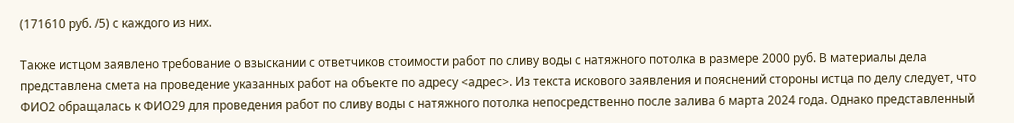(171610 руб. /5) с каждого из них.

Также истцом заявлено требование о взыскании с ответчиков стоимости работ по сливу воды с натяжного потолка в размере 2000 руб. В материалы дела представлена смета на проведение указанных работ на объекте по адресу <адрес>. Из текста искового заявления и пояснений стороны истца по делу следует, что ФИО2 обращалась к ФИО29 для проведения работ по сливу воды с натяжного потолка непосредственно после залива 6 марта 2024 года. Однако представленный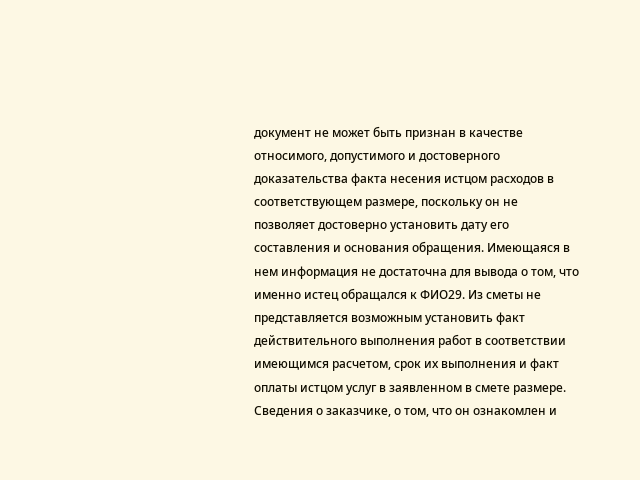документ не может быть признан в качестве относимого, допустимого и достоверного доказательства факта несения истцом расходов в соответствующем размере, поскольку он не позволяет достоверно установить дату его составления и основания обращения. Имеющаяся в нем информация не достаточна для вывода о том, что именно истец обращался к ФИО29. Из сметы не представляется возможным установить факт действительного выполнения работ в соответствии имеющимся расчетом, срок их выполнения и факт оплаты истцом услуг в заявленном в смете размере. Сведения о заказчике, о том, что он ознакомлен и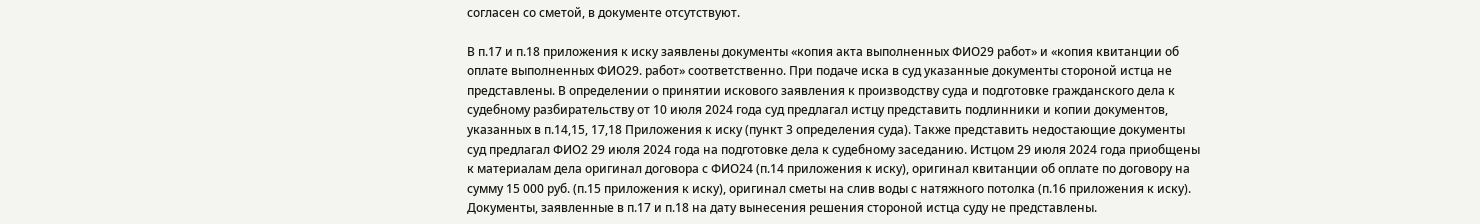согласен со сметой, в документе отсутствуют.

В п.17 и п.18 приложения к иску заявлены документы «копия акта выполненных ФИО29 работ» и «копия квитанции об оплате выполненных ФИО29. работ» соответственно. При подаче иска в суд указанные документы стороной истца не представлены. В определении о принятии искового заявления к производству суда и подготовке гражданского дела к судебному разбирательству от 10 июля 2024 года суд предлагал истцу представить подлинники и копии документов, указанных в п.14,15, 17,18 Приложения к иску (пункт 3 определения суда). Также представить недостающие документы суд предлагал ФИО2 29 июля 2024 года на подготовке дела к судебному заседанию. Истцом 29 июля 2024 года приобщены к материалам дела оригинал договора с ФИО24 (п.14 приложения к иску), оригинал квитанции об оплате по договору на сумму 15 000 руб. (п.15 приложения к иску), оригинал сметы на слив воды с натяжного потолка (п.16 приложения к иску). Документы, заявленные в п.17 и п.18 на дату вынесения решения стороной истца суду не представлены.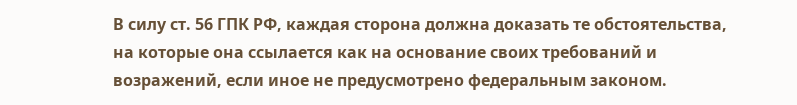В силу ст. 56 ГПК РФ, каждая сторона должна доказать те обстоятельства, на которые она ссылается как на основание своих требований и возражений, если иное не предусмотрено федеральным законом.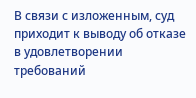В связи с изложенным, суд приходит к выводу об отказе в удовлетворении требований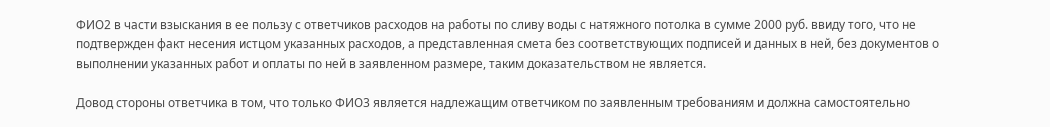ФИО2 в части взыскания в ее пользу с ответчиков расходов на работы по сливу воды с натяжного потолка в сумме 2000 руб. ввиду того, что не подтвержден факт несения истцом указанных расходов, а представленная смета без соответствующих подписей и данных в ней, без документов о выполнении указанных работ и оплаты по ней в заявленном размере, таким доказательством не является.

Довод стороны ответчика в том, что только ФИО3 является надлежащим ответчиком по заявленным требованиям и должна самостоятельно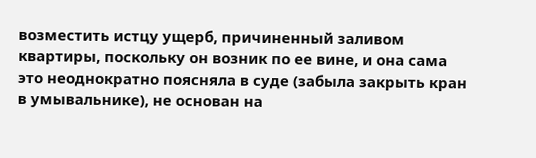возместить истцу ущерб, причиненный заливом квартиры, поскольку он возник по ее вине, и она сама это неоднократно поясняла в суде (забыла закрыть кран в умывальнике), не основан на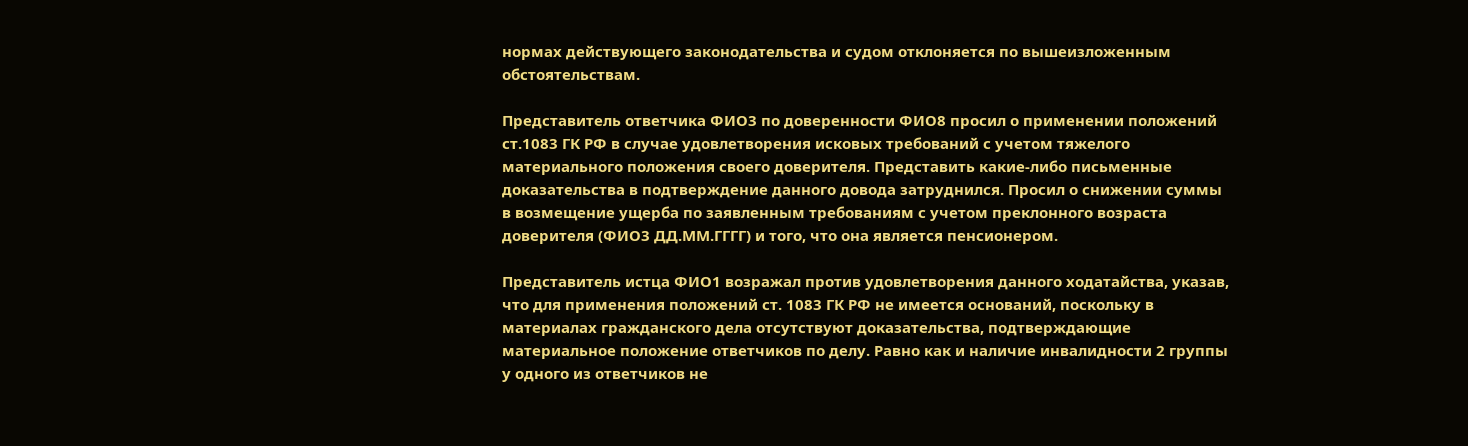нормах действующего законодательства и судом отклоняется по вышеизложенным обстоятельствам.

Представитель ответчика ФИО3 по доверенности ФИО8 просил о применении положений ст.1083 ГК РФ в случае удовлетворения исковых требований с учетом тяжелого материального положения своего доверителя. Представить какие-либо письменные доказательства в подтверждение данного довода затруднился. Просил о снижении суммы в возмещение ущерба по заявленным требованиям с учетом преклонного возраста доверителя (ФИО3 ДД.ММ.ГГГГ) и того, что она является пенсионером.

Представитель истца ФИО1 возражал против удовлетворения данного ходатайства, указав, что для применения положений ст. 1083 ГК РФ не имеется оснований, поскольку в материалах гражданского дела отсутствуют доказательства, подтверждающие материальное положение ответчиков по делу. Равно как и наличие инвалидности 2 группы у одного из ответчиков не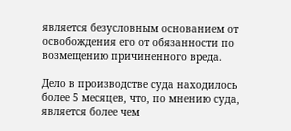является безусловным основанием от освобождения его от обязанности по возмещению причиненного вреда.

Дело в производстве суда находилось более 5 месяцев, что, по мнению суда, является более чем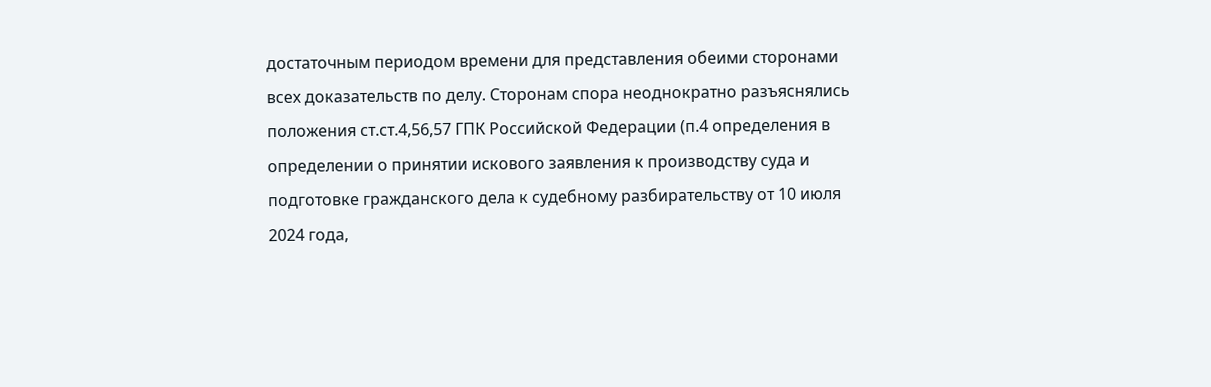достаточным периодом времени для представления обеими сторонами всех доказательств по делу. Сторонам спора неоднократно разъяснялись положения ст.ст.4,56,57 ГПК Российской Федерации (п.4 определения в определении о принятии искового заявления к производству суда и подготовке гражданского дела к судебному разбирательству от 10 июля 2024 года,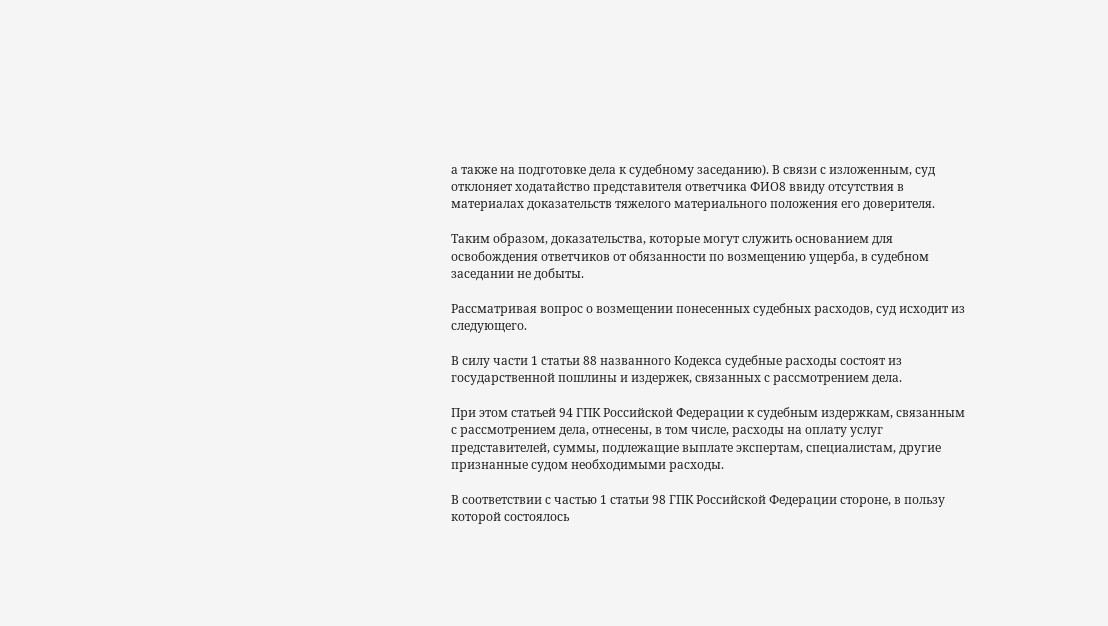а также на подготовке дела к судебному заседанию). В связи с изложенным, суд отклоняет ходатайство представителя ответчика ФИО8 ввиду отсутствия в материалах доказательств тяжелого материального положения его доверителя.

Таким образом, доказательства, которые могут служить основанием для освобождения ответчиков от обязанности по возмещению ущерба, в судебном заседании не добыты.

Рассматривая вопрос о возмещении понесенных судебных расходов, суд исходит из следующего.

В силу части 1 статьи 88 названного Кодекса судебные расходы состоят из государственной пошлины и издержек, связанных с рассмотрением дела.

При этом статьей 94 ГПК Российской Федерации к судебным издержкам, связанным с рассмотрением дела, отнесены, в том числе, расходы на оплату услуг представителей, суммы, подлежащие выплате экспертам, специалистам, другие признанные судом необходимыми расходы.

В соответствии с частью 1 статьи 98 ГПК Российской Федерации стороне, в пользу которой состоялось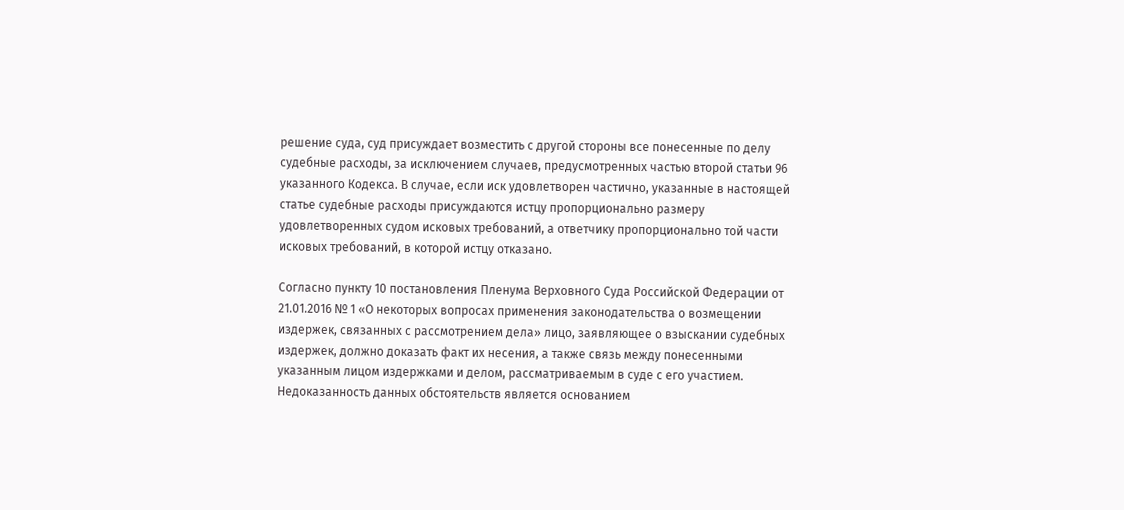решение суда, суд присуждает возместить с другой стороны все понесенные по делу судебные расходы, за исключением случаев, предусмотренных частью второй статьи 96 указанного Кодекса. В случае, если иск удовлетворен частично, указанные в настоящей статье судебные расходы присуждаются истцу пропорционально размеру удовлетворенных судом исковых требований, а ответчику пропорционально той части исковых требований, в которой истцу отказано.

Согласно пункту 10 постановления Пленума Верховного Суда Российской Федерации от 21.01.2016 № 1 «О некоторых вопросах применения законодательства о возмещении издержек, связанных с рассмотрением дела» лицо, заявляющее о взыскании судебных издержек, должно доказать факт их несения, а также связь между понесенными указанным лицом издержками и делом, рассматриваемым в суде с его участием. Недоказанность данных обстоятельств является основанием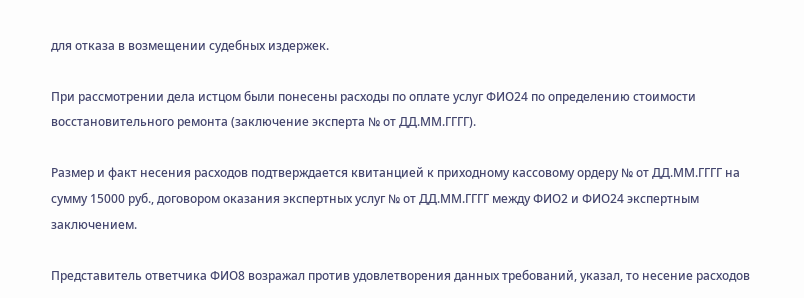для отказа в возмещении судебных издержек.

При рассмотрении дела истцом были понесены расходы по оплате услуг ФИО24 по определению стоимости восстановительного ремонта (заключение эксперта № от ДД.ММ.ГГГГ).

Размер и факт несения расходов подтверждается квитанцией к приходному кассовому ордеру № от ДД.ММ.ГГГГ на сумму 15000 руб., договором оказания экспертных услуг № от ДД.ММ.ГГГГ между ФИО2 и ФИО24 экспертным заключением.

Представитель ответчика ФИО8 возражал против удовлетворения данных требований, указал, то несение расходов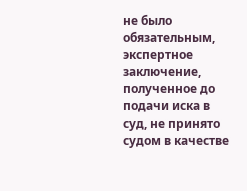не было обязательным, экспертное заключение, полученное до подачи иска в суд, не принято судом в качестве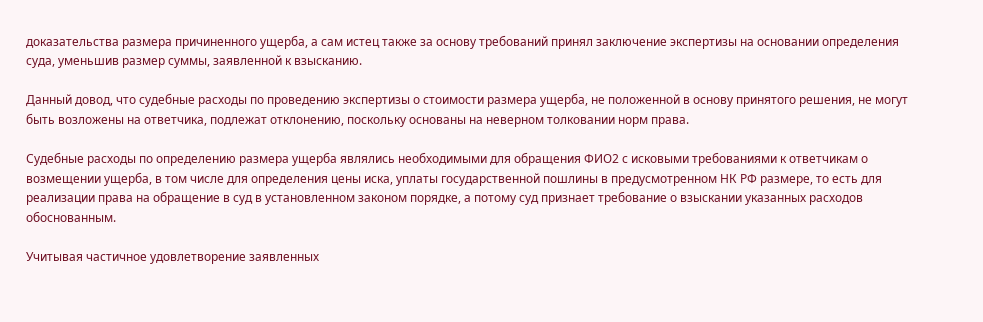доказательства размера причиненного ущерба, а сам истец также за основу требований принял заключение экспертизы на основании определения суда, уменьшив размер суммы, заявленной к взысканию.

Данный довод, что судебные расходы по проведению экспертизы о стоимости размера ущерба, не положенной в основу принятого решения, не могут быть возложены на ответчика, подлежат отклонению, поскольку основаны на неверном толковании норм права.

Судебные расходы по определению размера ущерба являлись необходимыми для обращения ФИО2 с исковыми требованиями к ответчикам о возмещении ущерба, в том числе для определения цены иска, уплаты государственной пошлины в предусмотренном НК РФ размере, то есть для реализации права на обращение в суд в установленном законом порядке, а потому суд признает требование о взыскании указанных расходов обоснованным.

Учитывая частичное удовлетворение заявленных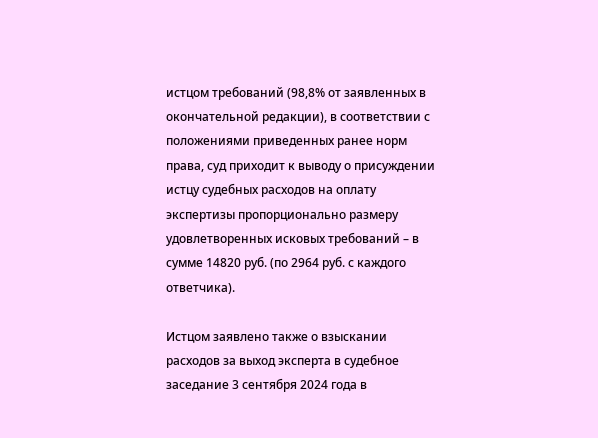истцом требований (98,8% от заявленных в окончательной редакции), в соответствии с положениями приведенных ранее норм права, суд приходит к выводу о присуждении истцу судебных расходов на оплату экспертизы пропорционально размеру удовлетворенных исковых требований – в сумме 14820 руб. (по 2964 руб. с каждого ответчика).

Истцом заявлено также о взыскании расходов за выход эксперта в судебное заседание 3 сентября 2024 года в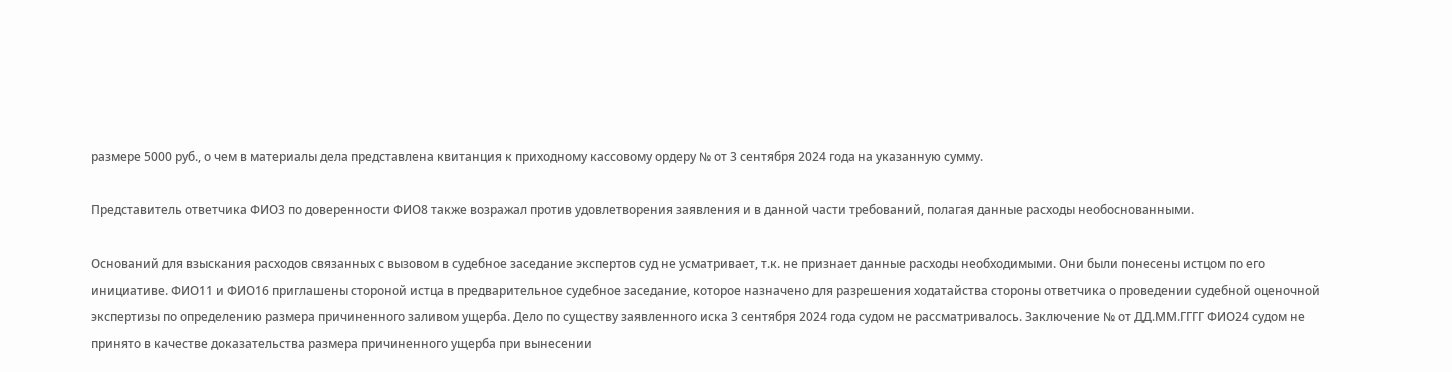размере 5000 руб., о чем в материалы дела представлена квитанция к приходному кассовому ордеру № от 3 сентября 2024 года на указанную сумму.

Представитель ответчика ФИО3 по доверенности ФИО8 также возражал против удовлетворения заявления и в данной части требований, полагая данные расходы необоснованными.

Оснований для взыскания расходов связанных с вызовом в судебное заседание экспертов суд не усматривает, т.к. не признает данные расходы необходимыми. Они были понесены истцом по его инициативе. ФИО11 и ФИО16 приглашены стороной истца в предварительное судебное заседание, которое назначено для разрешения ходатайства стороны ответчика о проведении судебной оценочной экспертизы по определению размера причиненного заливом ущерба. Дело по существу заявленного иска 3 сентября 2024 года судом не рассматривалось. Заключение № от ДД.ММ.ГГГГ ФИО24 судом не принято в качестве доказательства размера причиненного ущерба при вынесении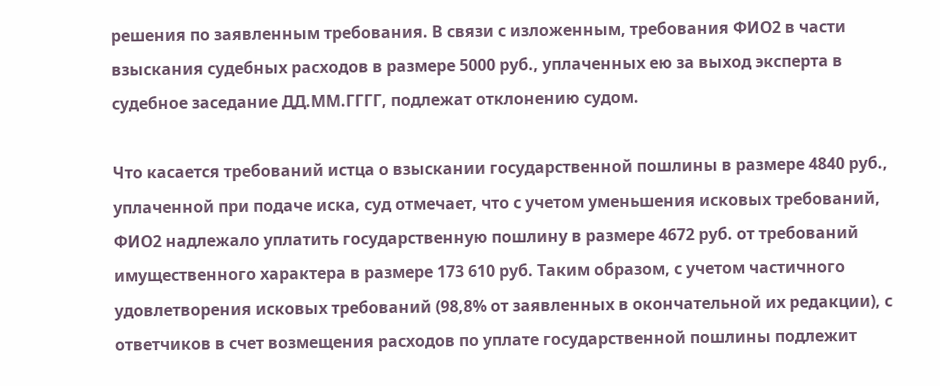решения по заявленным требования. В связи с изложенным, требования ФИО2 в части взыскания судебных расходов в размере 5000 руб., уплаченных ею за выход эксперта в судебное заседание ДД.ММ.ГГГГ, подлежат отклонению судом.

Что касается требований истца о взыскании государственной пошлины в размере 4840 руб., уплаченной при подаче иска, суд отмечает, что с учетом уменьшения исковых требований, ФИО2 надлежало уплатить государственную пошлину в размере 4672 руб. от требований имущественного характера в размере 173 610 руб. Таким образом, с учетом частичного удовлетворения исковых требований (98,8% от заявленных в окончательной их редакции), с ответчиков в счет возмещения расходов по уплате государственной пошлины подлежит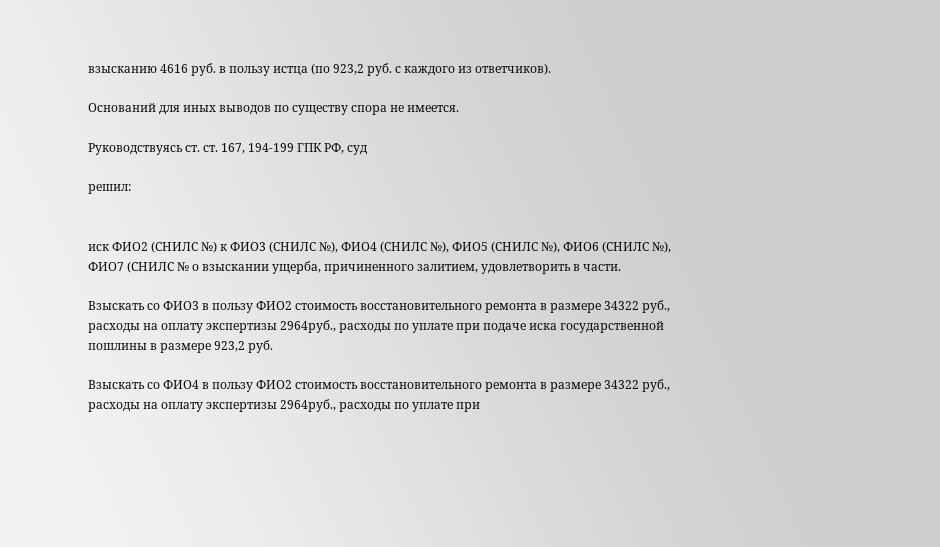взысканию 4616 руб. в пользу истца (по 923,2 руб. с каждого из ответчиков).

Оснований для иных выводов по существу спора не имеется.

Руководствуясь ст. ст. 167, 194-199 ГПК РФ, суд

решил:


иск ФИО2 (СНИЛС №) к ФИО3 (СНИЛС №), ФИО4 (СНИЛС №), ФИО5 (СНИЛС №), ФИО6 (СНИЛС №), ФИО7 (СНИЛС № о взыскании ущерба, причиненного залитием, удовлетворить в части.

Взыскать со ФИО3 в пользу ФИО2 стоимость восстановительного ремонта в размере 34322 руб., расходы на оплату экспертизы 2964руб., расходы по уплате при подаче иска государственной пошлины в размере 923,2 руб.

Взыскать со ФИО4 в пользу ФИО2 стоимость восстановительного ремонта в размере 34322 руб., расходы на оплату экспертизы 2964руб., расходы по уплате при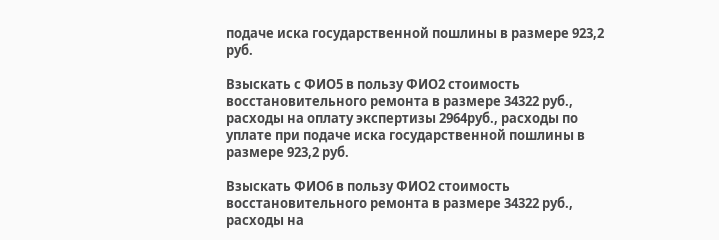подаче иска государственной пошлины в размере 923,2 руб.

Взыскать с ФИО5 в пользу ФИО2 стоимость восстановительного ремонта в размере 34322 руб., расходы на оплату экспертизы 2964руб., расходы по уплате при подаче иска государственной пошлины в размере 923,2 руб.

Взыскать ФИО6 в пользу ФИО2 стоимость восстановительного ремонта в размере 34322 руб., расходы на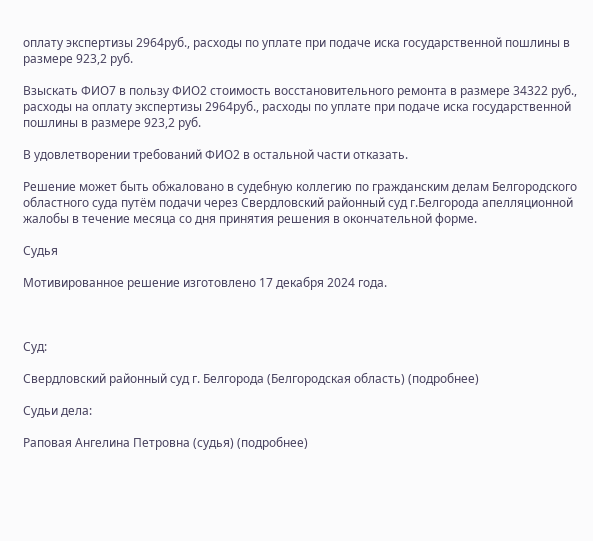оплату экспертизы 2964руб., расходы по уплате при подаче иска государственной пошлины в размере 923,2 руб.

Взыскать ФИО7 в пользу ФИО2 стоимость восстановительного ремонта в размере 34322 руб., расходы на оплату экспертизы 2964руб., расходы по уплате при подаче иска государственной пошлины в размере 923,2 руб.

В удовлетворении требований ФИО2 в остальной части отказать.

Решение может быть обжаловано в судебную коллегию по гражданским делам Белгородского областного суда путём подачи через Свердловский районный суд г.Белгорода апелляционной жалобы в течение месяца со дня принятия решения в окончательной форме.

Судья

Мотивированное решение изготовлено 17 декабря 2024 года.



Суд:

Свердловский районный суд г. Белгорода (Белгородская область) (подробнее)

Судьи дела:

Раповая Ангелина Петровна (судья) (подробнее)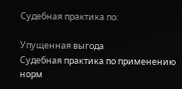Судебная практика по:

Упущенная выгода
Судебная практика по применению норм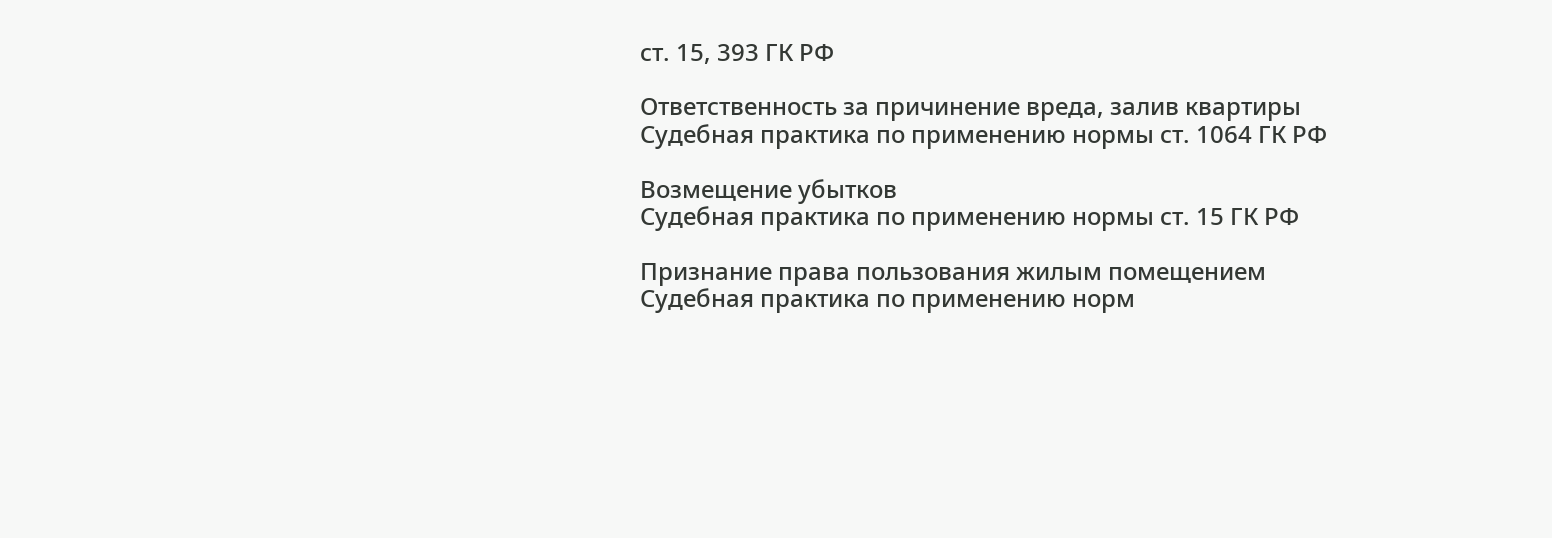ст. 15, 393 ГК РФ

Ответственность за причинение вреда, залив квартиры
Судебная практика по применению нормы ст. 1064 ГК РФ

Возмещение убытков
Судебная практика по применению нормы ст. 15 ГК РФ

Признание права пользования жилым помещением
Судебная практика по применению норм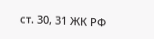ст. 30, 31 ЖК РФ